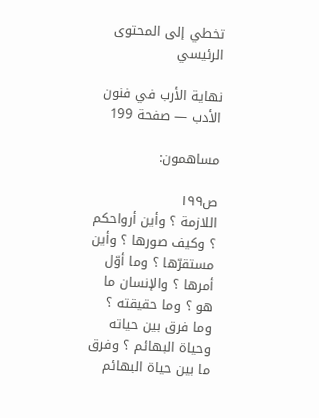تخطي إلى المحتوى الرئيسي

نهاية الأرب في فنون الأدب — صفحة 199

مساهمون:

ص١٩٩
اللازمة ؟ وأين أرواحكم ؟ وكيف صورها ؟ وأين مستقرّها ؟ وما أوّل أمرها ؟ والإنسان ما هو ؟ وما حقيقته ؟ وما فرق بين حياته وحياة البهائم ؟ وفرق ما بين حياة البهائم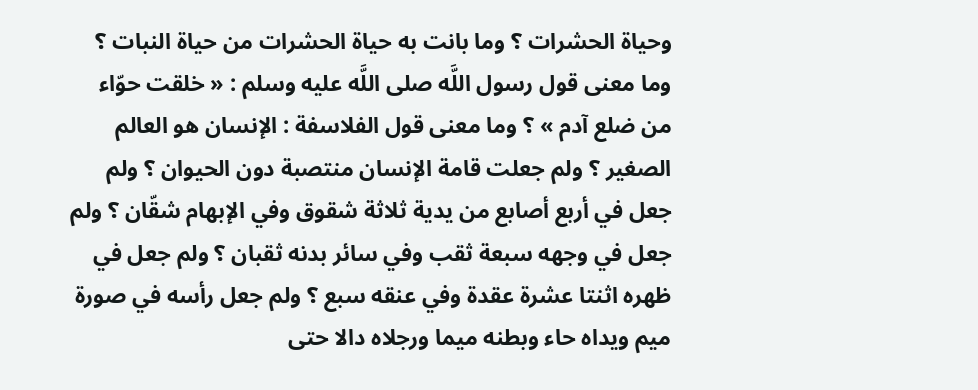وحياة الحشرات ؟ وما بانت به حياة الحشرات من حياة النبات ؟ وما معنى قول رسول اللَّه صلى اللَّه عليه وسلم : « خلقت حوّاء من ضلع آدم » ؟ وما معنى قول الفلاسفة : الإنسان هو العالم الصغير ؟ ولم جعلت قامة الإنسان منتصبة دون الحيوان ؟ ولم جعل في أربع أصابع من يدية ثلاثة شقوق وفي الإبهام شقّان ؟ ولم جعل في وجهه سبعة ثقب وفي سائر بدنه ثقبان ؟ ولم جعل في ظهره اثنتا عشرة عقدة وفي عنقه سبع ؟ ولم جعل رأسه في صورة ميم ويداه حاء وبطنه ميما ورجلاه دالا حتى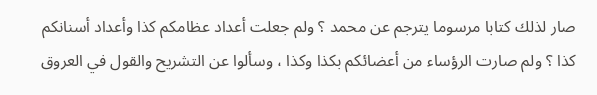صار لذلك كتابا مرسوما يترجم عن محمد ؟ ولم جعلت أعداد عظامكم كذا وأعداد أسنانكم كذا ؟ ولم صارت الرؤساء من أعضائكم بكذا وكذا ، وسألوا عن التشريح والقول في العروق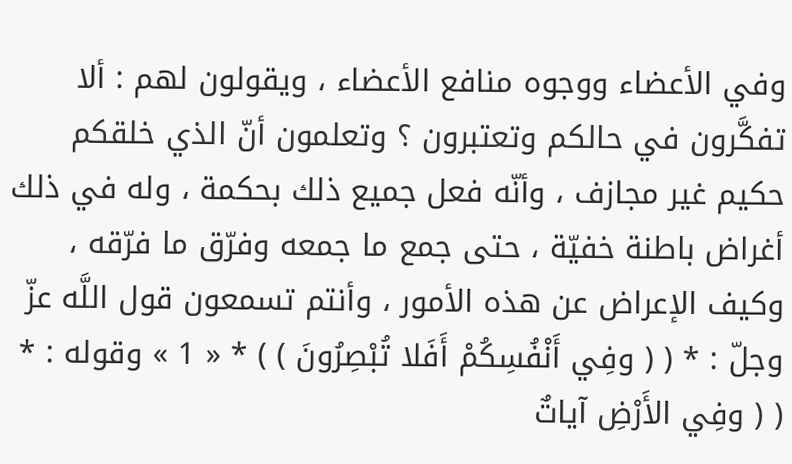وفي الأعضاء ووجوه منافع الأعضاء ، ويقولون لهم : ألا تفكَّرون في حالكم وتعتبرون ؟ وتعلمون أنّ الذي خلقكم حكيم غير مجازف ، وأنّه فعل جميع ذلك بحكمة ، وله في ذلك أغراض باطنة خفيّة ، حتى جمع ما جمعه وفرّق ما فرّقه ، وكيف الإعراض عن هذه الأمور ، وأنتم تسمعون قول اللَّه عزّ وجلّ : * ( ( وفِي أَنْفُسِكُمْ أَفَلا تُبْصِرُونَ ) ) * « 1 » وقوله : * ( ( وفِي الأَرْضِ آياتٌ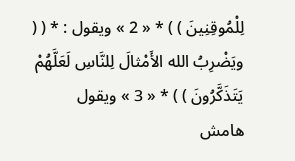لِلْمُوقِنِينَ ) ) * « 2 » ويقول : * ( ( ويَضْرِبُ الله الأَمْثالَ لِلنَّاسِ لَعَلَّهُمْ يَتَذَكَّرُونَ ) ) * « 3 » ويقول
هامش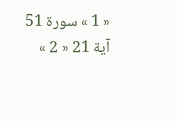« 1 » سورة 51 آية 21 « 2 »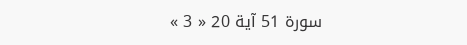سورة 51 آية 20 « 3 »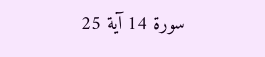سورة 14 آية 25